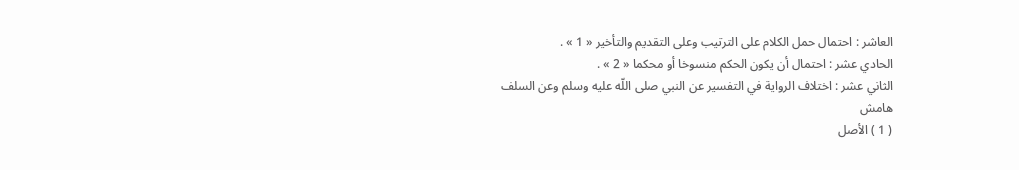العاشر : احتمال حمل الكلام على الترتيب وعلى التقديم والتأخير « 1 » .
الحادي عشر : احتمال أن يكون الحكم منسوخا أو محكما « 2 » .
الثاني عشر : اختلاف الرواية في التفسير عن النبي صلى اللّه عليه وسلم وعن السلف
هامش
( 1 ) الأصل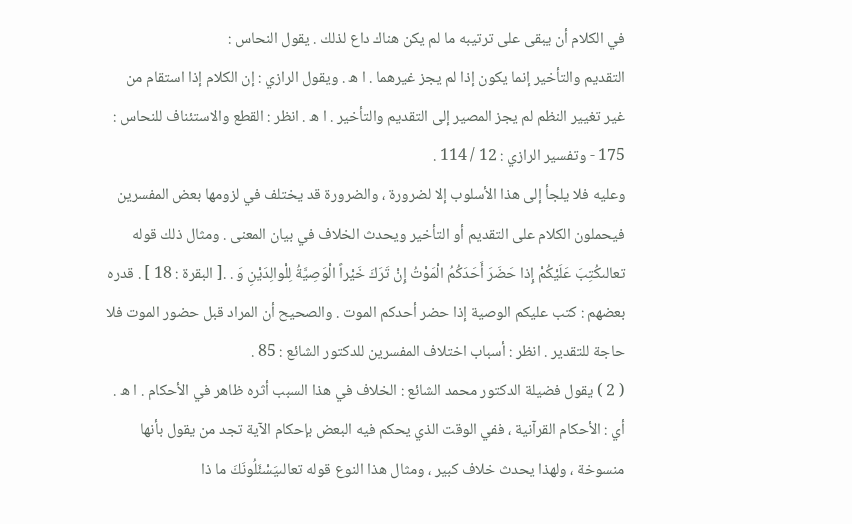في الكلام أن يبقى على ترتيبه ما لم يكن هناك داع لذلك . يقول النحاس :
التقديم والتأخير إنما يكون إذا لم يجز غيرهما . ا ه . ويقول الرازي : إن الكلام إذا استقام من غير تغيير النظم لم يجز المصير إلى التقديم والتأخير . ا ه . انظر : القطع والاستئناف للنحاس : 175 - وتفسير الرازي : 12 / 114 .
وعليه فلا يلجأ إلى هذا الأسلوب إلا لضرورة ، والضرورة قد يختلف في لزومها بعض المفسرين فيحملون الكلام على التقديم أو التأخير ويحدث الخلاف في بيان المعنى . ومثال ذلك قوله تعالىكُتِبَ عَلَيْكُمْ إِذا حَضَرَ أَحَدَكُمُ الْمَوْتُ إِنْ تَرَكَ خَيْراً الْوَصِيَّةُ لِلْوالِدَيْنِ وَ . .[ البقرة : 18 ] . قدره بعضهم : كتب عليكم الوصية إذا حضر أحدكم الموت . والصحيح أن المراد قبل حضور الموت فلا حاجة للتقدير . انظر : أسباب اختلاف المفسرين للدكتور الشائع : 85 .
( 2 ) يقول فضيلة الدكتور محمد الشائع : الخلاف في هذا السبب أثره ظاهر في الأحكام . ا ه .
أي : الأحكام القرآنية ، ففي الوقت الذي يحكم فيه البعض بإحكام الآية تجد من يقول بأنها منسوخة ، ولهذا يحدث خلاف كبير ، ومثال هذا النوع قوله تعالىيَسْئَلُونَكَ ما ذا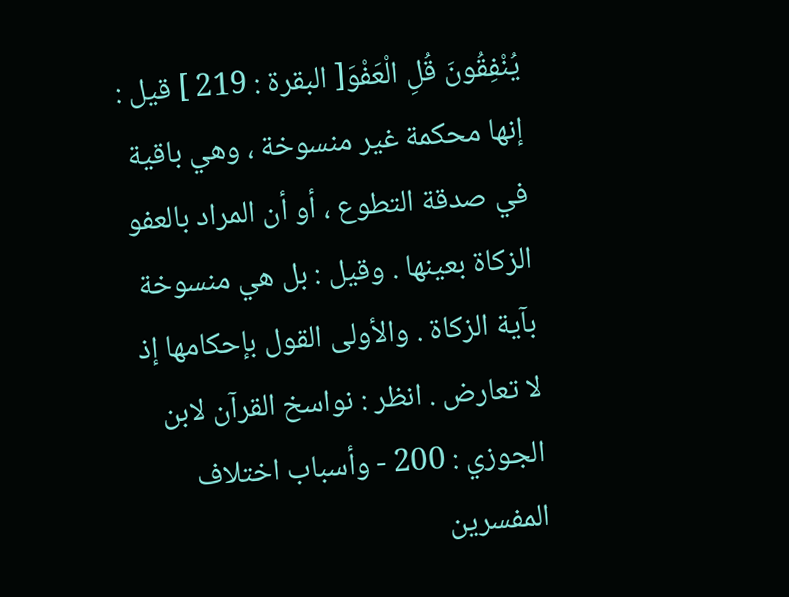يُنْفِقُونَ قُلِ الْعَفْوَ[ البقرة : 219 ] قيل : إنها محكمة غير منسوخة ، وهي باقية في صدقة التطوع ، أو أن المراد بالعفو الزكاة بعينها . وقيل : بل هي منسوخة بآية الزكاة . والأولى القول بإحكامها إذ لا تعارض . انظر : نواسخ القرآن لابن الجوزي : 200 - وأسباب اختلاف المفسرين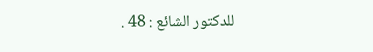للدكتور الشائع : 48 .